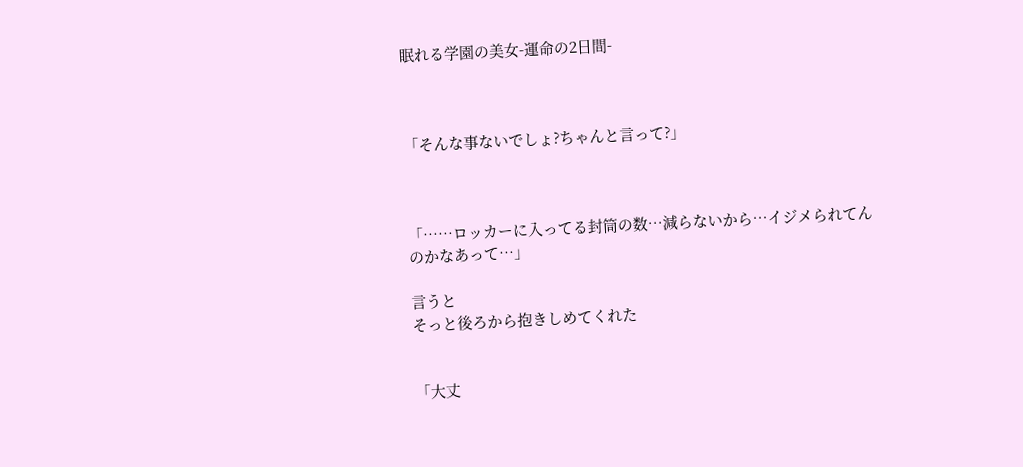眠れる学園の美女-運命の2日間-



「そんな事ないでしょ?ちゃんと言って?」



「……ロッカーに入ってる封筒の数…減らないから…イジメられてんのかなあって…」

言うと
そっと後ろから抱きしめてくれた


「大丈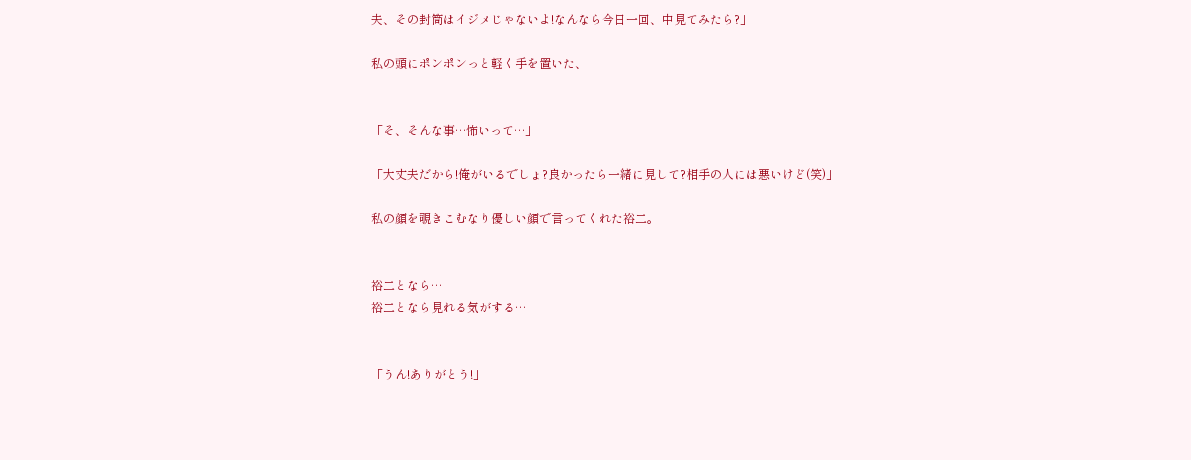夫、その封筒はイジメじゃないよ!なんなら今日一回、中見てみたら?」

私の頭にポンポンっと軽く手を置いた、


「そ、そんな事…怖いって…」

「大丈夫だから!俺がいるでしょ?良かったら一緒に見して?相手の人には悪いけど(笑)」

私の顔を覗きこむなり優しい顔で言ってくれた裕二。


裕二となら…
裕二となら見れる気がする…


「うん!ありがとう!」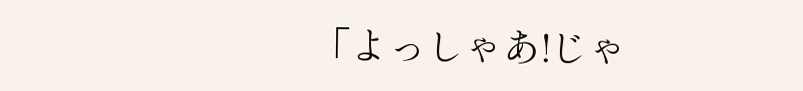「よっしゃあ!じゃ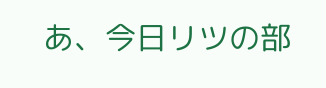あ、今日リツの部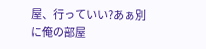屋、行っていい?あぁ別に俺の部屋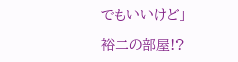でもいいけど」

裕二の部屋!?